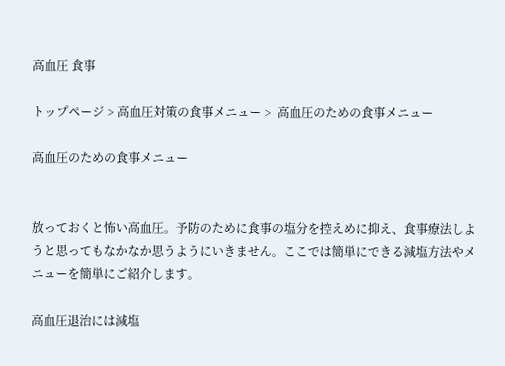高血圧 食事

トップページ > 高血圧対策の食事メニュー >  高血圧のための食事メニュー

高血圧のための食事メニュー


放っておくと怖い高血圧。予防のために食事の塩分を控えめに抑え、食事療法しようと思ってもなかなか思うようにいきません。ここでは簡単にできる減塩方法やメニューを簡単にご紹介します。

高血圧退治には減塩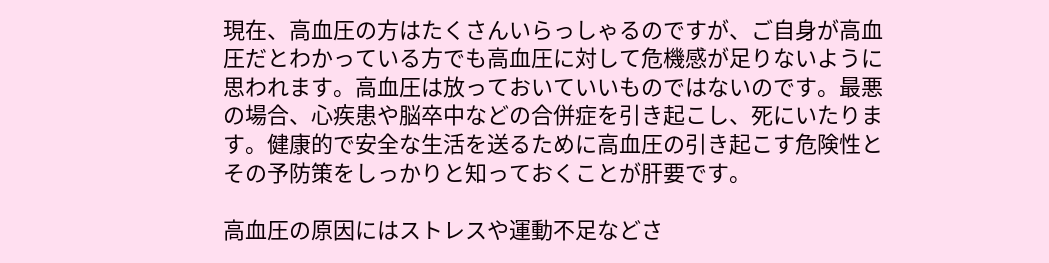現在、高血圧の方はたくさんいらっしゃるのですが、ご自身が高血圧だとわかっている方でも高血圧に対して危機感が足りないように思われます。高血圧は放っておいていいものではないのです。最悪の場合、心疾患や脳卒中などの合併症を引き起こし、死にいたります。健康的で安全な生活を送るために高血圧の引き起こす危険性とその予防策をしっかりと知っておくことが肝要です。

高血圧の原因にはストレスや運動不足などさ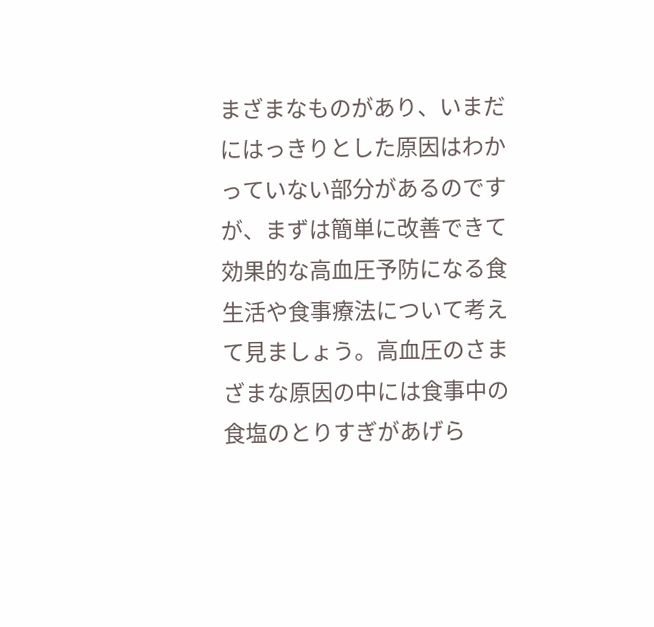まざまなものがあり、いまだにはっきりとした原因はわかっていない部分があるのですが、まずは簡単に改善できて効果的な高血圧予防になる食生活や食事療法について考えて見ましょう。高血圧のさまざまな原因の中には食事中の食塩のとりすぎがあげら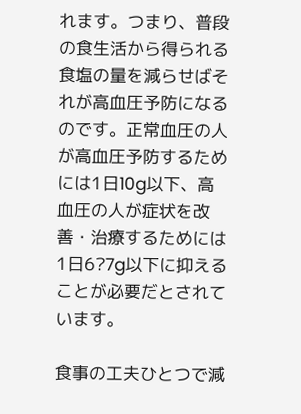れます。つまり、普段の食生活から得られる食塩の量を減らせばそれが高血圧予防になるのです。正常血圧の人が高血圧予防するためには1日10g以下、高血圧の人が症状を改善・治療するためには1日6?7g以下に抑えることが必要だとされています。

食事の工夫ひとつで減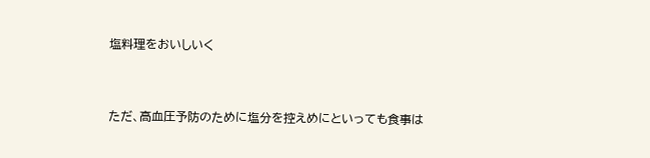塩料理をおいしいく


ただ、高血圧予防のために塩分を控えめにといっても食事は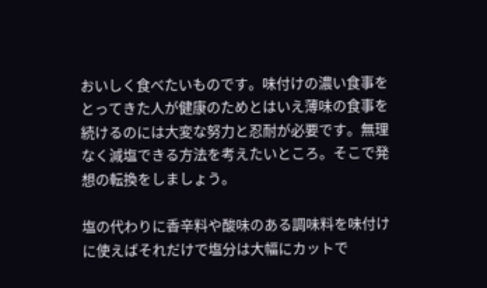おいしく食べたいものです。味付けの濃い食事をとってきた人が健康のためとはいえ薄味の食事を続けるのには大変な努力と忍耐が必要です。無理なく減塩できる方法を考えたいところ。そこで発想の転換をしましょう。

塩の代わりに香辛料や酸味のある調味料を味付けに使えばそれだけで塩分は大幅にカットで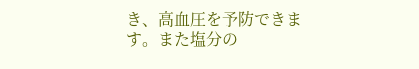き、高血圧を予防できます。また塩分の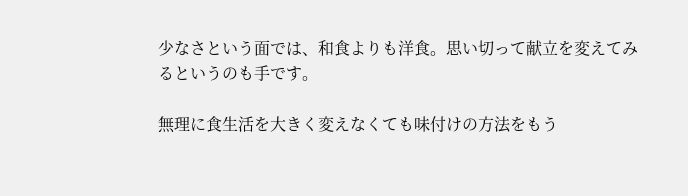少なさという面では、和食よりも洋食。思い切って献立を変えてみるというのも手です。

無理に食生活を大きく変えなくても味付けの方法をもう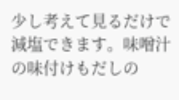少し考えて見るだけで減塩できます。味噌汁の味付けもだしの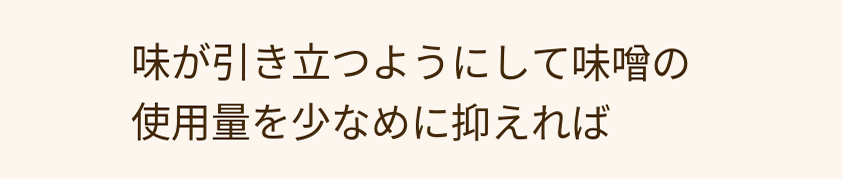味が引き立つようにして味噌の使用量を少なめに抑えれば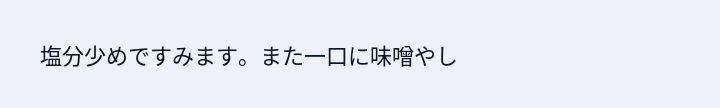塩分少めですみます。また一口に味噌やし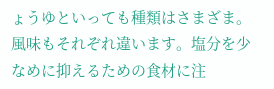ょうゆといっても種類はさまざま。風味もそれぞれ違います。塩分を少なめに抑えるための食材に注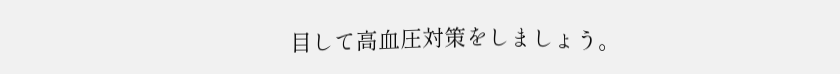目して高血圧対策をしましょう。